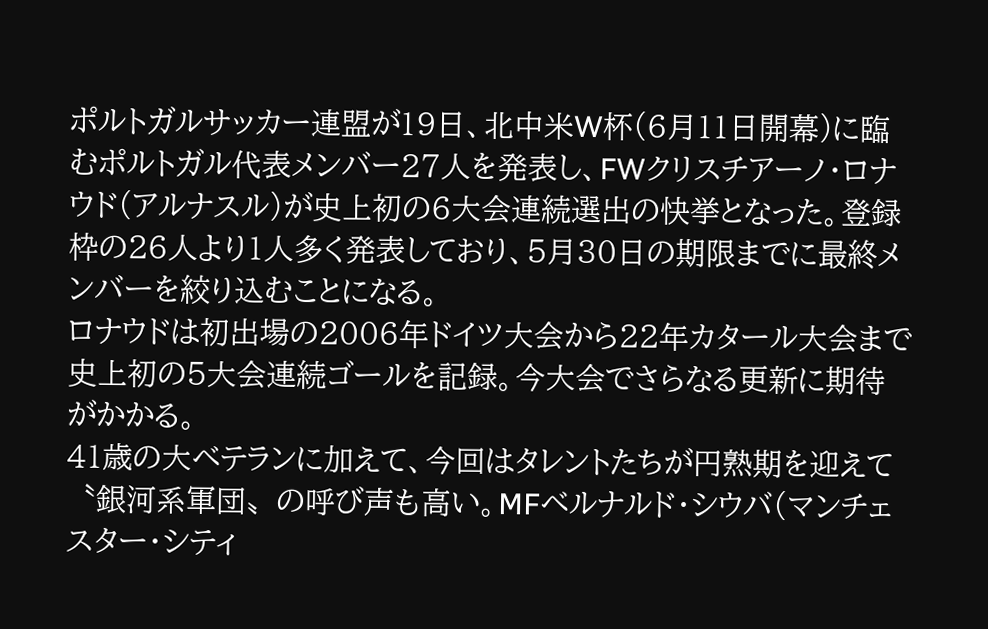ポルトガルサッカー連盟が19日、北中米W杯(6月11日開幕)に臨むポルトガル代表メンバー27人を発表し、FWクリスチアーノ・ロナウド(アルナスル)が史上初の6大会連続選出の快挙となった。登録枠の26人より1人多く発表しており、5月30日の期限までに最終メンバーを絞り込むことになる。
ロナウドは初出場の2006年ドイツ大会から22年カタール大会まで史上初の5大会連続ゴールを記録。今大会でさらなる更新に期待がかかる。
41歳の大ベテランに加えて、今回はタレントたちが円熟期を迎えて〝銀河系軍団〟の呼び声も高い。MFベルナルド・シウバ(マンチェスター・シティ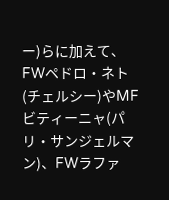ー)らに加えて、FWペドロ・ネト(チェルシー)やMFビティーニャ(パリ・サンジェルマン)、FWラファ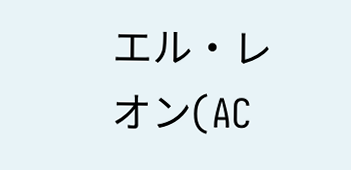エル・レオン(AC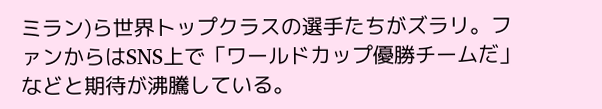ミラン)ら世界トップクラスの選手たちがズラリ。ファンからはSNS上で「ワールドカップ優勝チームだ」などと期待が沸騰している。